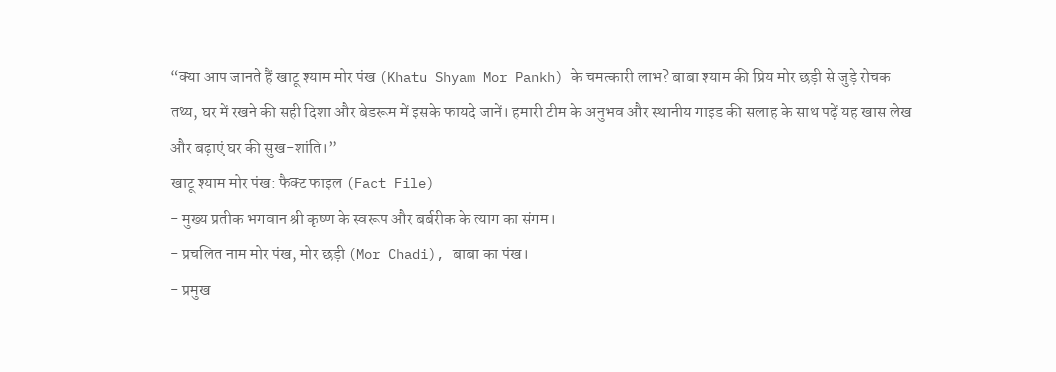“क्या आप जानते हैं खाटू श्याम मोर पंख (Khatu Shyam Mor Pankh) के चमत्कारी लाभ? बाबा श्याम की प्रिय मोर छड़ी से जुड़े रोचक तथ्य, घर में रखने की सही दिशा और बेडरूम में इसके फायदे जानें। हमारी टीम के अनुभव और स्थानीय गाइड की सलाह के साथ पढ़ें यह खास लेख और बढ़ाएं घर की सुख-शांति।”
खाटू श्याम मोर पंख: फैक्ट फाइल (Fact File)
- मुख्य प्रतीक भगवान श्री कृष्ण के स्वरूप और बर्बरीक के त्याग का संगम।
- प्रचलित नाम मोर पंख, मोर छड़ी (Mor Chadi), बाबा का पंख।
- प्रमुख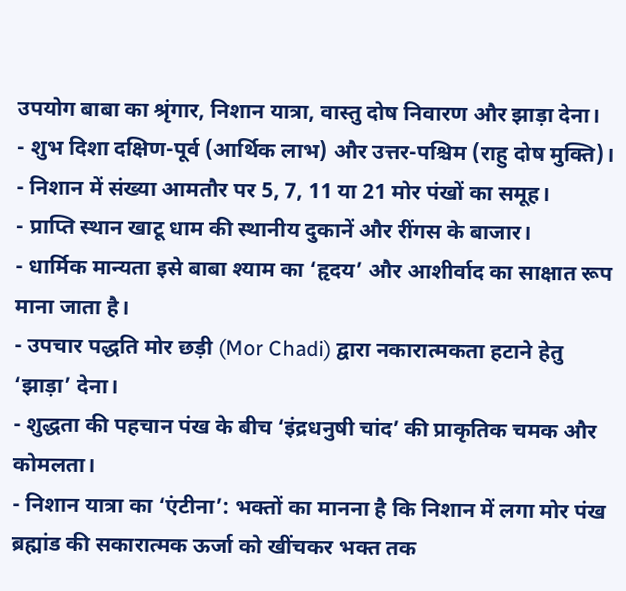उपयोग बाबा का श्रृंगार, निशान यात्रा, वास्तु दोष निवारण और झाड़ा देना।
- शुभ दिशा दक्षिण-पूर्व (आर्थिक लाभ) और उत्तर-पश्चिम (राहु दोष मुक्ति)।
- निशान में संख्या आमतौर पर 5, 7, 11 या 21 मोर पंखों का समूह।
- प्राप्ति स्थान खाटू धाम की स्थानीय दुकानें और रींगस के बाजार।
- धार्मिक मान्यता इसे बाबा श्याम का ‘हृदय’ और आशीर्वाद का साक्षात रूप माना जाता है।
- उपचार पद्धति मोर छड़ी (Mor Chadi) द्वारा नकारात्मकता हटाने हेतु ‘झाड़ा’ देना।
- शुद्धता की पहचान पंख के बीच ‘इंद्रधनुषी चांद’ की प्राकृतिक चमक और कोमलता।
- निशान यात्रा का ‘एंटीना’: भक्तों का मानना है कि निशान में लगा मोर पंख ब्रह्मांड की सकारात्मक ऊर्जा को खींचकर भक्त तक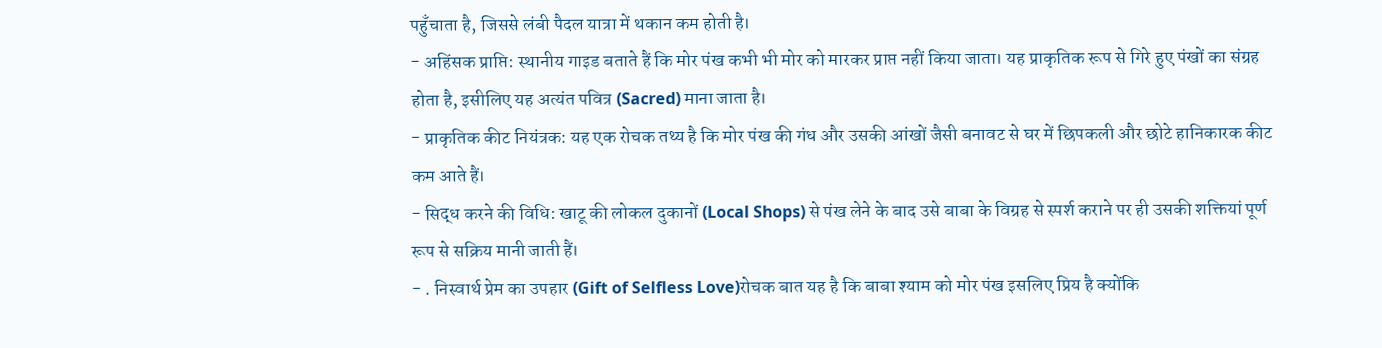पहुँचाता है, जिससे लंबी पैदल यात्रा में थकान कम होती है।
- अहिंसक प्राप्ति: स्थानीय गाइड बताते हैं कि मोर पंख कभी भी मोर को मारकर प्राप्त नहीं किया जाता। यह प्राकृतिक रूप से गिरे हुए पंखों का संग्रह होता है, इसीलिए यह अत्यंत पवित्र (Sacred) माना जाता है।
- प्राकृतिक कीट नियंत्रक: यह एक रोचक तथ्य है कि मोर पंख की गंध और उसकी आंखों जैसी बनावट से घर में छिपकली और छोटे हानिकारक कीट कम आते हैं।
- सिद्ध करने की विधि: खाटू की लोकल दुकानों (Local Shops) से पंख लेने के बाद उसे बाबा के विग्रह से स्पर्श कराने पर ही उसकी शक्तियां पूर्ण रूप से सक्रिय मानी जाती हैं।
- . निस्वार्थ प्रेम का उपहार (Gift of Selfless Love)रोचक बात यह है कि बाबा श्याम को मोर पंख इसलिए प्रिय है क्योंकि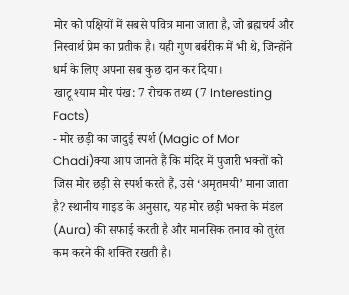मोर को पक्षियों में सबसे पवित्र माना जाता है, जो ब्रह्मचर्य और निस्वार्थ प्रेम का प्रतीक है। यही गुण बर्बरीक में भी थे, जिन्होंने धर्म के लिए अपना सब कुछ दान कर दिया।
खाटू श्याम मोर पंख: 7 रोचक तथ्य (7 Interesting Facts)
- मोर छड़ी का जादुई स्पर्श (Magic of Mor Chadi)क्या आप जानते हैं कि मंदिर में पुजारी भक्तों को जिस मोर छड़ी से स्पर्श करते हैं, उसे ‘अमृतमयी’ माना जाता है? स्थानीय गाइड के अनुसार, यह मोर छड़ी भक्त के मंडल (Aura) की सफाई करती है और मानसिक तनाव को तुरंत कम करने की शक्ति रखती है।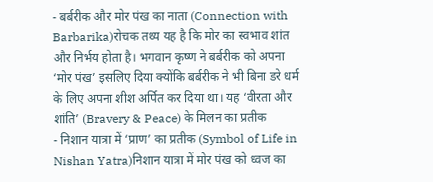- बर्बरीक और मोर पंख का नाता (Connection with Barbarika)रोचक तथ्य यह है कि मोर का स्वभाव शांत और निर्भय होता है। भगवान कृष्ण ने बर्बरीक को अपना ‘मोर पंख’ इसलिए दिया क्योंकि बर्बरीक ने भी बिना डरे धर्म के लिए अपना शीश अर्पित कर दिया था। यह ‘वीरता और शांति’ (Bravery & Peace) के मिलन का प्रतीक
- निशान यात्रा में ‘प्राण’ का प्रतीक (Symbol of Life in Nishan Yatra)निशान यात्रा में मोर पंख को ध्वज का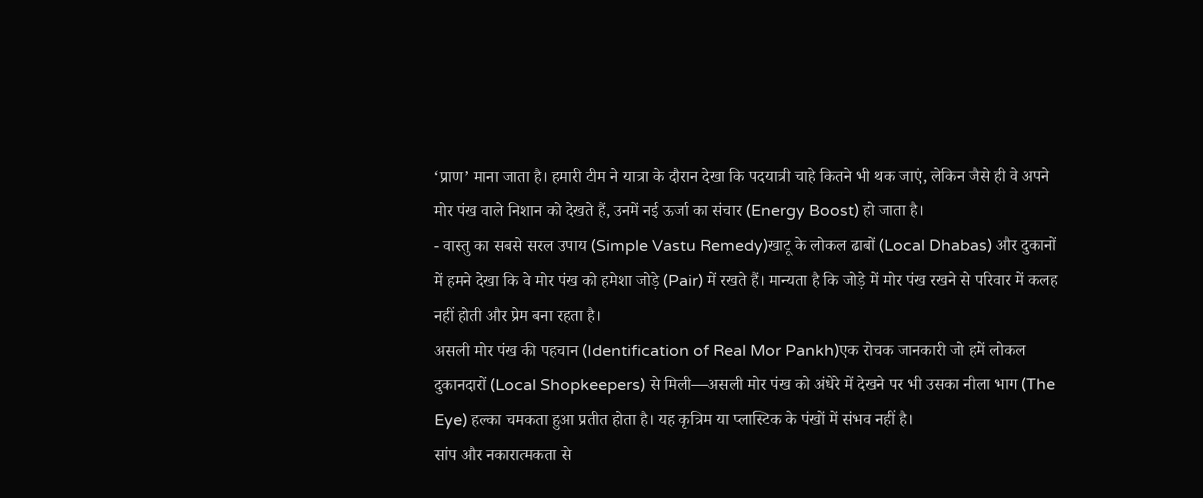‘प्राण’ माना जाता है। हमारी टीम ने यात्रा के दौरान देखा कि पदयात्री चाहे कितने भी थक जाएं, लेकिन जैसे ही वे अपने मोर पंख वाले निशान को देखते हैं, उनमें नई ऊर्जा का संचार (Energy Boost) हो जाता है।
- वास्तु का सबसे सरल उपाय (Simple Vastu Remedy)खाटू के लोकल ढाबों (Local Dhabas) और दुकानों में हमने देखा कि वे मोर पंख को हमेशा जोड़े (Pair) में रखते हैं। मान्यता है कि जोड़े में मोर पंख रखने से परिवार में कलह नहीं होती और प्रेम बना रहता है।
असली मोर पंख की पहचान (Identification of Real Mor Pankh)एक रोचक जानकारी जो हमें लोकल दुकानदारों (Local Shopkeepers) से मिली—असली मोर पंख को अंधेरे में देखने पर भी उसका नीला भाग (The Eye) हल्का चमकता हुआ प्रतीत होता है। यह कृत्रिम या प्लास्टिक के पंखों में संभव नहीं है।
सांप और नकारात्मकता से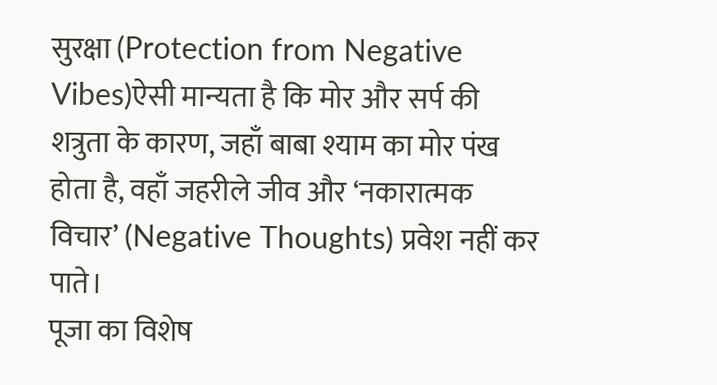सुरक्षा (Protection from Negative Vibes)ऐसी मान्यता है कि मोर और सर्प की शत्रुता के कारण, जहाँ बाबा श्याम का मोर पंख होता है, वहाँ जहरीले जीव और ‘नकारात्मक विचार’ (Negative Thoughts) प्रवेश नहीं कर पाते।
पूजा का विशेष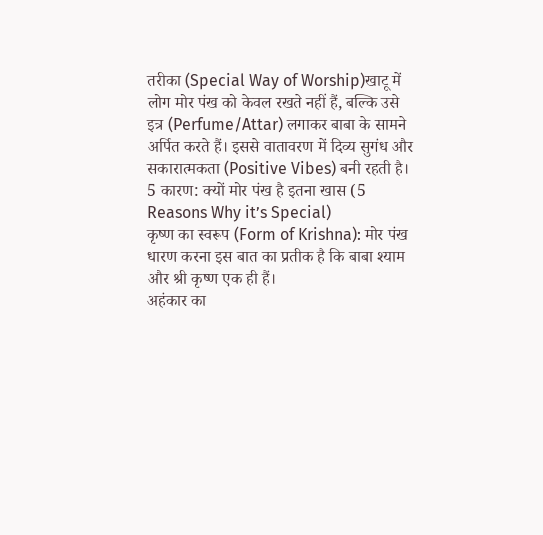तरीका (Special Way of Worship)खाटू में लोग मोर पंख को केवल रखते नहीं हैं, बल्कि उसे इत्र (Perfume/Attar) लगाकर बाबा के सामने अर्पित करते हैं। इससे वातावरण में दिव्य सुगंध और सकारात्मकता (Positive Vibes) बनी रहती है।
5 कारण: क्यों मोर पंख है इतना खास (5 Reasons Why it’s Special)
कृष्ण का स्वरूप (Form of Krishna): मोर पंख धारण करना इस बात का प्रतीक है कि बाबा श्याम और श्री कृष्ण एक ही हैं।
अहंकार का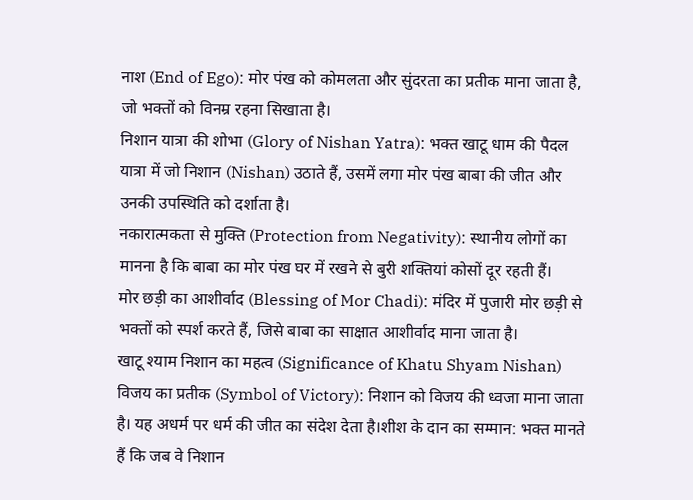नाश (End of Ego): मोर पंख को कोमलता और सुंदरता का प्रतीक माना जाता है, जो भक्तों को विनम्र रहना सिखाता है।
निशान यात्रा की शोभा (Glory of Nishan Yatra): भक्त खाटू धाम की पैदल यात्रा में जो निशान (Nishan) उठाते हैं, उसमें लगा मोर पंख बाबा की जीत और उनकी उपस्थिति को दर्शाता है।
नकारात्मकता से मुक्ति (Protection from Negativity): स्थानीय लोगों का मानना है कि बाबा का मोर पंख घर में रखने से बुरी शक्तियां कोसों दूर रहती हैं।
मोर छड़ी का आशीर्वाद (Blessing of Mor Chadi): मंदिर में पुजारी मोर छड़ी से भक्तों को स्पर्श करते हैं, जिसे बाबा का साक्षात आशीर्वाद माना जाता है।
खाटू श्याम निशान का महत्व (Significance of Khatu Shyam Nishan)
विजय का प्रतीक (Symbol of Victory): निशान को विजय की ध्वजा माना जाता है। यह अधर्म पर धर्म की जीत का संदेश देता है।शीश के दान का सम्मान: भक्त मानते हैं कि जब वे निशान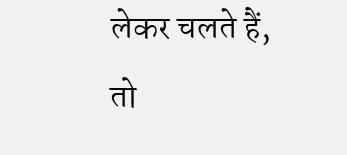लेकर चलते हैं, तो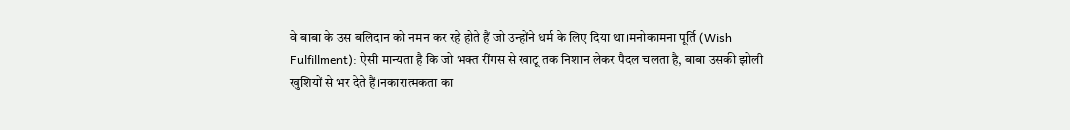वे बाबा के उस बलिदान को नमन कर रहे होते हैं जो उन्होंने धर्म के लिए दिया था।मनोकामना पूर्ति (Wish Fulfillment): ऐसी मान्यता है कि जो भक्त रींगस से खाटू तक निशान लेकर पैदल चलता है, बाबा उसकी झोली खुशियों से भर देते हैं।नकारात्मकता का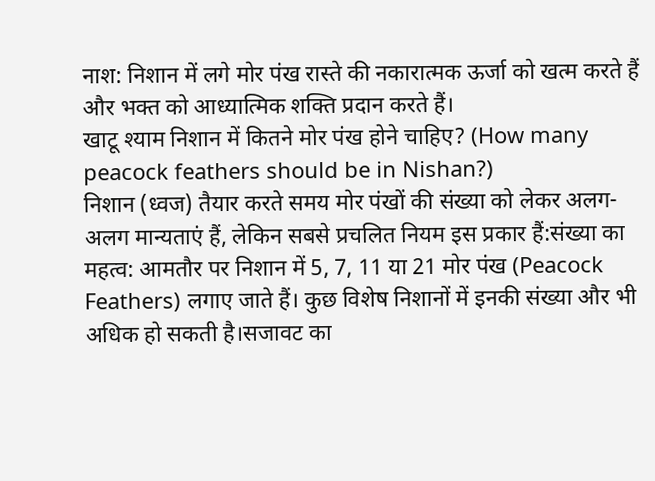नाश: निशान में लगे मोर पंख रास्ते की नकारात्मक ऊर्जा को खत्म करते हैं और भक्त को आध्यात्मिक शक्ति प्रदान करते हैं।
खाटू श्याम निशान में कितने मोर पंख होने चाहिए? (How many peacock feathers should be in Nishan?)
निशान (ध्वज) तैयार करते समय मोर पंखों की संख्या को लेकर अलग-अलग मान्यताएं हैं, लेकिन सबसे प्रचलित नियम इस प्रकार हैं:संख्या का महत्व: आमतौर पर निशान में 5, 7, 11 या 21 मोर पंख (Peacock Feathers) लगाए जाते हैं। कुछ विशेष निशानों में इनकी संख्या और भी अधिक हो सकती है।सजावट का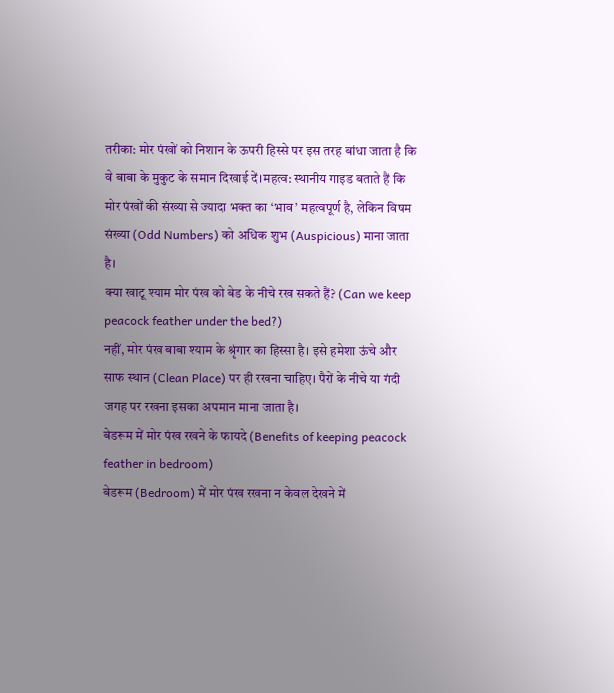तरीका: मोर पंखों को निशान के ऊपरी हिस्से पर इस तरह बांधा जाता है कि वे बाबा के मुकुट के समान दिखाई दें।महत्व: स्थानीय गाइड बताते हैं कि मोर पंखों की संख्या से ज्यादा भक्त का ‘भाव’ महत्वपूर्ण है, लेकिन विषम संख्या (Odd Numbers) को अधिक शुभ (Auspicious) माना जाता है।
क्या खाटू श्याम मोर पंख को बेड के नीचे रख सकते हैं? (Can we keep peacock feather under the bed?)
नहीं, मोर पंख बाबा श्याम के श्रृंगार का हिस्सा है। इसे हमेशा ऊंचे और साफ स्थान (Clean Place) पर ही रखना चाहिए। पैरों के नीचे या गंदी जगह पर रखना इसका अपमान माना जाता है।
बेडरूम में मोर पंख रखने के फायदे (Benefits of keeping peacock feather in bedroom)
बेडरूम (Bedroom) में मोर पंख रखना न केवल देखने में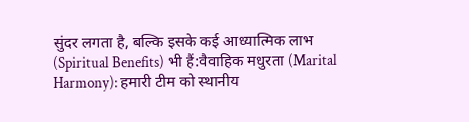सुंदर लगता है, बल्कि इसके कई आध्यात्मिक लाभ (Spiritual Benefits) भी हैं:वैवाहिक मधुरता (Marital Harmony): हमारी टीम को स्थानीय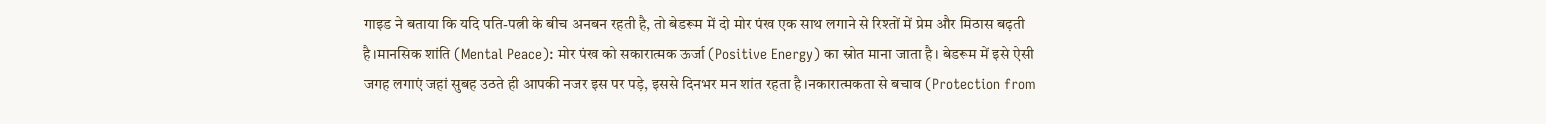गाइड ने बताया कि यदि पति-पत्नी के बीच अनबन रहती है, तो बेडरूम में दो मोर पंख एक साथ लगाने से रिश्तों में प्रेम और मिठास बढ़ती है।मानसिक शांति (Mental Peace): मोर पंख को सकारात्मक ऊर्जा (Positive Energy) का स्रोत माना जाता है। बेडरूम में इसे ऐसी जगह लगाएं जहां सुबह उठते ही आपकी नजर इस पर पड़े, इससे दिनभर मन शांत रहता है।नकारात्मकता से बचाव (Protection from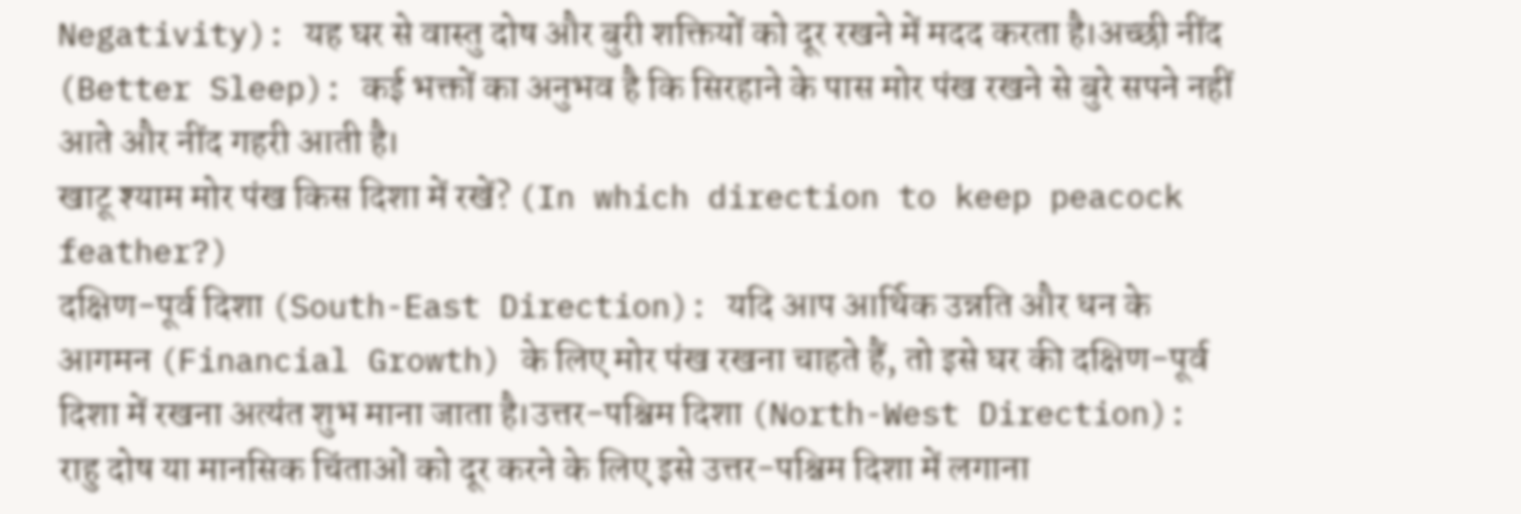Negativity): यह घर से वास्तु दोष और बुरी शक्तियों को दूर रखने में मदद करता है।अच्छी नींद (Better Sleep): कई भक्तों का अनुभव है कि सिरहाने के पास मोर पंख रखने से बुरे सपने नहीं आते और नींद गहरी आती है।
खाटू श्याम मोर पंख किस दिशा में रखें? (In which direction to keep peacock feather?)
दक्षिण-पूर्व दिशा (South-East Direction): यदि आप आर्थिक उन्नति और धन के आगमन (Financial Growth) के लिए मोर पंख रखना चाहते हैं, तो इसे घर की दक्षिण-पूर्व दिशा में रखना अत्यंत शुभ माना जाता है।उत्तर-पश्चिम दिशा (North-West Direction): राहु दोष या मानसिक चिंताओं को दूर करने के लिए इसे उत्तर-पश्चिम दिशा में लगाना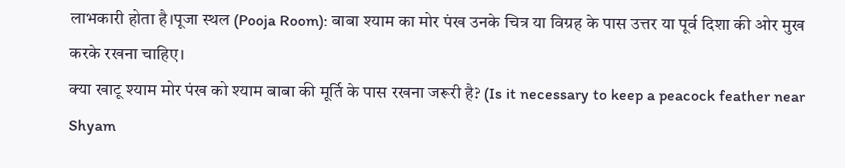लाभकारी होता है।पूजा स्थल (Pooja Room): बाबा श्याम का मोर पंख उनके चित्र या विग्रह के पास उत्तर या पूर्व दिशा की ओर मुख करके रखना चाहिए।
क्या खाटू श्याम मोर पंख को श्याम बाबा की मूर्ति के पास रखना जरूरी है? (Is it necessary to keep a peacock feather near Shyam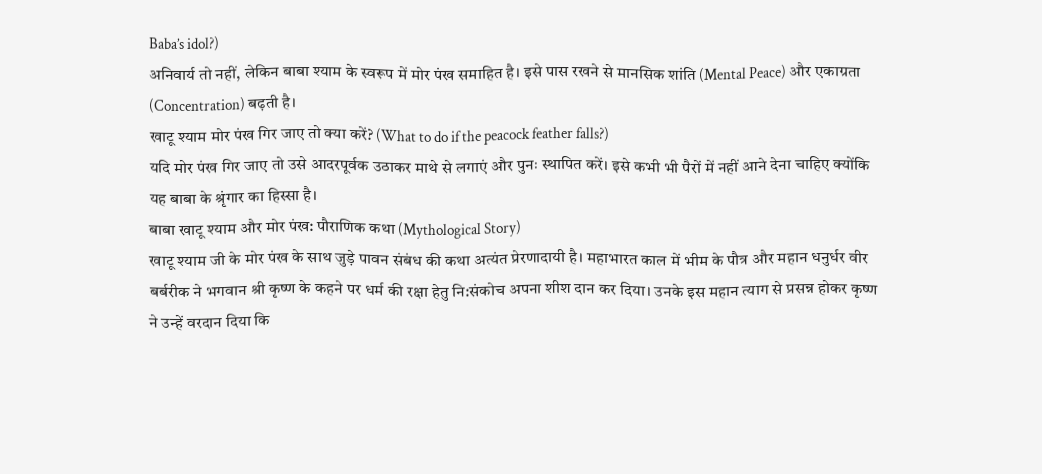Baba’s idol?)
अनिवार्य तो नहीं, लेकिन बाबा श्याम के स्वरूप में मोर पंख समाहित है। इसे पास रखने से मानसिक शांति (Mental Peace) और एकाग्रता (Concentration) बढ़ती है।
खाटू श्याम मोर पंख गिर जाए तो क्या करें? (What to do if the peacock feather falls?)
यदि मोर पंख गिर जाए तो उसे आदरपूर्वक उठाकर माथे से लगाएं और पुनः स्थापित करें। इसे कभी भी पैरों में नहीं आने देना चाहिए क्योंकि यह बाबा के श्रृंगार का हिस्सा है।
बाबा खाटू श्याम और मोर पंख: पौराणिक कथा (Mythological Story)
खाटू श्याम जी के मोर पंख के साथ जुड़े पावन संबंध की कथा अत्यंत प्रेरणादायी है। महाभारत काल में भीम के पौत्र और महान धनुर्धर वीर बर्बरीक ने भगवान श्री कृष्ण के कहने पर धर्म की रक्षा हेतु नि:संकोच अपना शीश दान कर दिया। उनके इस महान त्याग से प्रसन्न होकर कृष्ण ने उन्हें वरदान दिया कि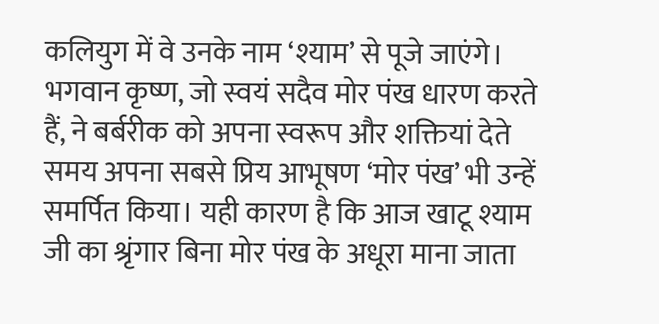कलियुग में वे उनके नाम ‘श्याम’ से पूजे जाएंगे। भगवान कृष्ण, जो स्वयं सदैव मोर पंख धारण करते हैं, ने बर्बरीक को अपना स्वरूप और शक्तियां देते समय अपना सबसे प्रिय आभूषण ‘मोर पंख’ भी उन्हें समर्पित किया। यही कारण है कि आज खाटू श्याम जी का श्रृंगार बिना मोर पंख के अधूरा माना जाता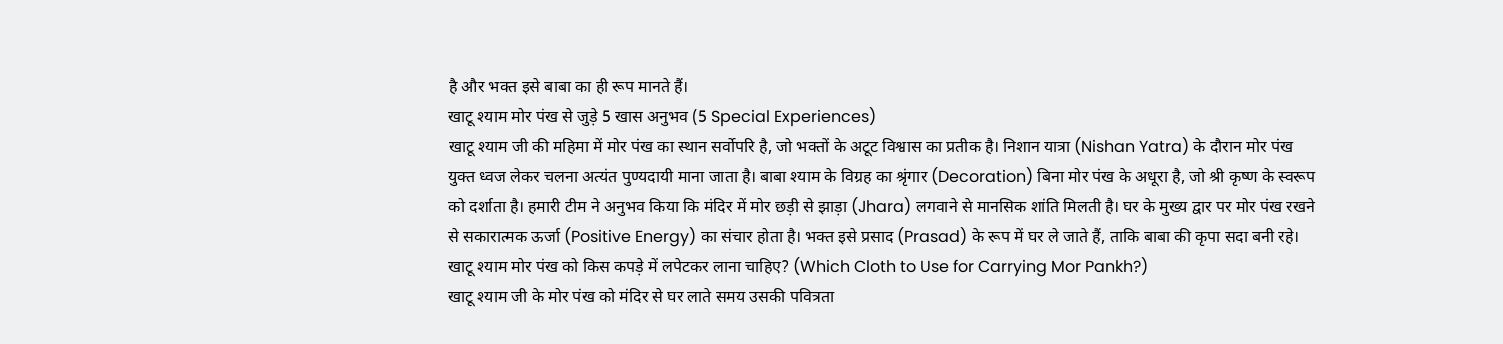है और भक्त इसे बाबा का ही रूप मानते हैं।
खाटू श्याम मोर पंख से जुड़े 5 खास अनुभव (5 Special Experiences)
खाटू श्याम जी की महिमा में मोर पंख का स्थान सर्वोपरि है, जो भक्तों के अटूट विश्वास का प्रतीक है। निशान यात्रा (Nishan Yatra) के दौरान मोर पंख युक्त ध्वज लेकर चलना अत्यंत पुण्यदायी माना जाता है। बाबा श्याम के विग्रह का श्रृंगार (Decoration) बिना मोर पंख के अधूरा है, जो श्री कृष्ण के स्वरूप को दर्शाता है। हमारी टीम ने अनुभव किया कि मंदिर में मोर छड़ी से झाड़ा (Jhara) लगवाने से मानसिक शांति मिलती है। घर के मुख्य द्वार पर मोर पंख रखने से सकारात्मक ऊर्जा (Positive Energy) का संचार होता है। भक्त इसे प्रसाद (Prasad) के रूप में घर ले जाते हैं, ताकि बाबा की कृपा सदा बनी रहे।
खाटू श्याम मोर पंख को किस कपड़े में लपेटकर लाना चाहिए? (Which Cloth to Use for Carrying Mor Pankh?)
खाटू श्याम जी के मोर पंख को मंदिर से घर लाते समय उसकी पवित्रता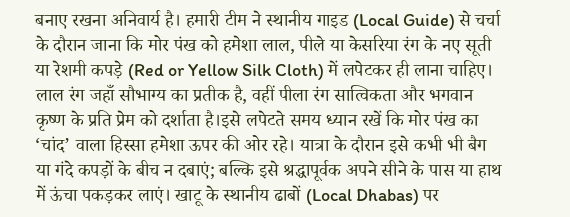बनाए रखना अनिवार्य है। हमारी टीम ने स्थानीय गाइड (Local Guide) से चर्चा के दौरान जाना कि मोर पंख को हमेशा लाल, पीले या केसरिया रंग के नए सूती या रेशमी कपड़े (Red or Yellow Silk Cloth) में लपेटकर ही लाना चाहिए। लाल रंग जहाँ सौभाग्य का प्रतीक है, वहीं पीला रंग सात्विकता और भगवान कृष्ण के प्रति प्रेम को दर्शाता है।इसे लपेटते समय ध्यान रखें कि मोर पंख का ‘चांद’ वाला हिस्सा हमेशा ऊपर की ओर रहे। यात्रा के दौरान इसे कभी भी बैग या गंदे कपड़ों के बीच न दबाएं; बल्कि इसे श्रद्धापूर्वक अपने सीने के पास या हाथ में ऊंचा पकड़कर लाएं। खाटू के स्थानीय ढाबों (Local Dhabas) पर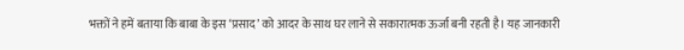भक्तों ने हमें बताया कि बाबा के इस ‘प्रसाद’ को आदर के साथ घर लाने से सकारात्मक ऊर्जा बनी रहती है। यह जानकारी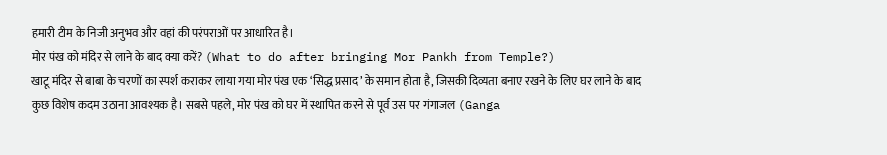हमारी टीम के निजी अनुभव और वहां की परंपराओं पर आधारित है।
मोर पंख को मंदिर से लाने के बाद क्या करें? (What to do after bringing Mor Pankh from Temple?)
खाटू मंदिर से बाबा के चरणों का स्पर्श कराकर लाया गया मोर पंख एक ‘सिद्ध प्रसाद’ के समान होता है, जिसकी दिव्यता बनाए रखने के लिए घर लाने के बाद कुछ विशेष कदम उठाना आवश्यक है। सबसे पहले, मोर पंख को घर में स्थापित करने से पूर्व उस पर गंगाजल (Ganga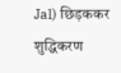Jal) छिड़ककर शुद्धिकरण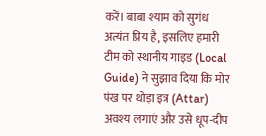करें। बाबा श्याम को सुगंध अत्यंत प्रिय है, इसलिए हमारी टीम को स्थानीय गाइड (Local Guide) ने सुझाव दिया कि मोर पंख पर थोड़ा इत्र (Attar) अवश्य लगाएं और उसे धूप-दीप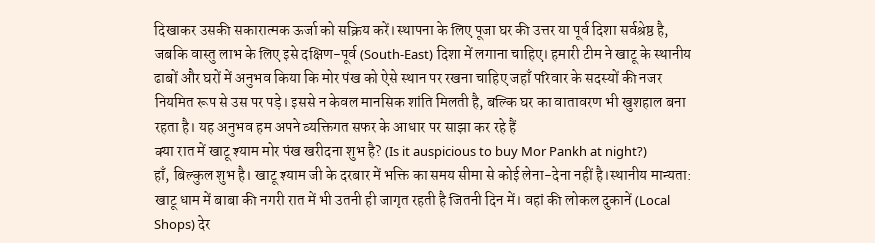दिखाकर उसकी सकारात्मक ऊर्जा को सक्रिय करें।स्थापना के लिए पूजा घर की उत्तर या पूर्व दिशा सर्वश्रेष्ठ है, जबकि वास्तु लाभ के लिए इसे दक्षिण-पूर्व (South-East) दिशा में लगाना चाहिए। हमारी टीम ने खाटू के स्थानीय ढाबों और घरों में अनुभव किया कि मोर पंख को ऐसे स्थान पर रखना चाहिए जहाँ परिवार के सदस्यों की नजर नियमित रूप से उस पर पड़े। इससे न केवल मानसिक शांति मिलती है, बल्कि घर का वातावरण भी खुशहाल बना रहता है। यह अनुभव हम अपने व्यक्तिगत सफर के आधार पर साझा कर रहे हैं
क्या रात में खाटू श्याम मोर पंख खरीदना शुभ है? (Is it auspicious to buy Mor Pankh at night?)
हाँ, बिल्कुल शुभ है। खाटू श्याम जी के दरबार में भक्ति का समय सीमा से कोई लेना-देना नहीं है।स्थानीय मान्यता: खाटू धाम में बाबा की नगरी रात में भी उतनी ही जागृत रहती है जितनी दिन में। वहां की लोकल दुकानें (Local Shops) देर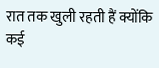रात तक खुली रहती हैं क्योंकि कई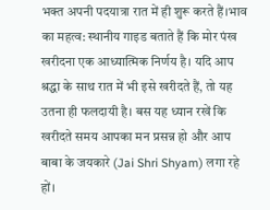भक्त अपनी पदयात्रा रात में ही शुरू करते हैं।भाव का महत्व: स्थानीय गाइड बताते हैं कि मोर पंख खरीदना एक आध्यात्मिक निर्णय है। यदि आप श्रद्धा के साथ रात में भी इसे खरीदते हैं, तो यह उतना ही फलदायी है। बस यह ध्यान रखें कि खरीदते समय आपका मन प्रसन्न हो और आप बाबा के जयकारे (Jai Shri Shyam) लगा रहे हों।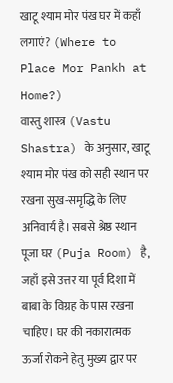खाटू श्याम मोर पंख घर में कहाँ लगाएं? (Where to Place Mor Pankh at Home?)
वास्तु शास्त्र (Vastu Shastra) के अनुसार, खाटू श्याम मोर पंख को सही स्थान पर रखना सुख-समृद्धि के लिए अनिवार्य है। सबसे श्रेष्ठ स्थान पूजा घर (Puja Room) है, जहाँ इसे उत्तर या पूर्व दिशा में बाबा के विग्रह के पास रखना चाहिए। घर की नकारात्मक ऊर्जा रोकने हेतु मुख्य द्वार पर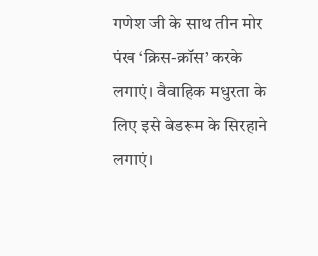गणेश जी के साथ तीन मोर पंख ‘क्रिस-क्रॉस’ करके लगाएं। वैवाहिक मधुरता के लिए इसे बेडरूम के सिरहाने लगाएं।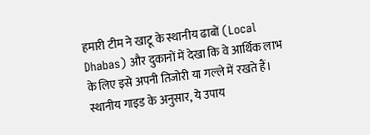हमारी टीम ने खाटू के स्थानीय ढाबों (Local Dhabas) और दुकानों में देखा कि वे आर्थिक लाभ के लिए इसे अपनी तिजोरी या गल्ले में रखते हैं। स्थानीय गाइड के अनुसार, ये उपाय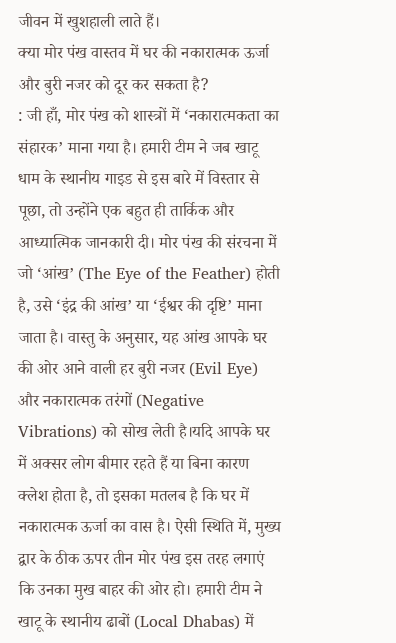जीवन में खुशहाली लाते हैं।
क्या मोर पंख वास्तव में घर की नकारात्मक ऊर्जा और बुरी नजर को दूर कर सकता है?
: जी हाँ, मोर पंख को शास्त्रों में ‘नकारात्मकता का संहारक’ माना गया है। हमारी टीम ने जब खाटू धाम के स्थानीय गाइड से इस बारे में विस्तार से पूछा, तो उन्होंने एक बहुत ही तार्किक और आध्यात्मिक जानकारी दी। मोर पंख की संरचना में जो ‘आंख’ (The Eye of the Feather) होती है, उसे ‘इंद्र की आंख’ या ‘ईश्वर की दृष्टि’ माना जाता है। वास्तु के अनुसार, यह आंख आपके घर की ओर आने वाली हर बुरी नजर (Evil Eye) और नकारात्मक तरंगों (Negative Vibrations) को सोख लेती है।यदि आपके घर में अक्सर लोग बीमार रहते हैं या बिना कारण क्लेश होता है, तो इसका मतलब है कि घर में नकारात्मक ऊर्जा का वास है। ऐसी स्थिति में, मुख्य द्वार के ठीक ऊपर तीन मोर पंख इस तरह लगाएं कि उनका मुख बाहर की ओर हो। हमारी टीम ने खाटू के स्थानीय ढाबों (Local Dhabas) में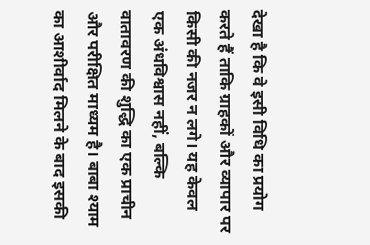देखा है कि वे इसी विधि का प्रयोग करते हैं ताकि ग्राहकों और व्यापार पर किसी की नजर न लगे। यह केवल एक अंधविश्वास नहीं, बल्कि वातावरण की शुद्धि का एक प्राचीन और परीक्षित माध्यम है। बाबा श्याम का आशीर्वाद मिलने के बाद इसकी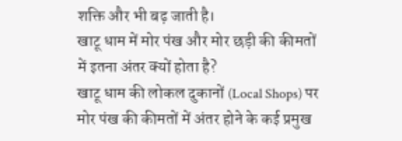शक्ति और भी बढ़ जाती है।
खाटू धाम में मोर पंख और मोर छड़ी की कीमतों में इतना अंतर क्यों होता है?
खाटू धाम की लोकल दुकानों (Local Shops) पर मोर पंख की कीमतों में अंतर होने के कई प्रमुख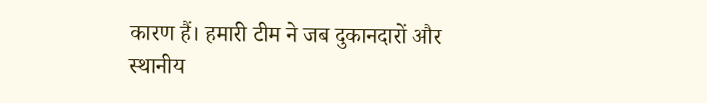कारण हैं। हमारी टीम ने जब दुकानदारों और स्थानीय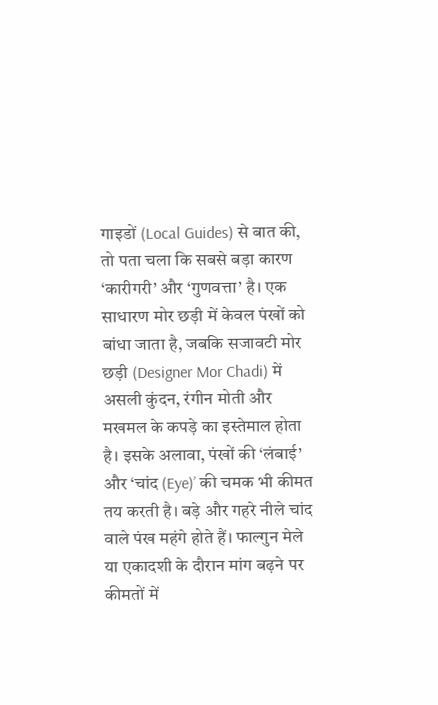गाइडों (Local Guides) से बात की, तो पता चला कि सबसे बड़ा कारण ‘कारीगरी’ और ‘गुणवत्ता’ है। एक साधारण मोर छड़ी में केवल पंखों को बांधा जाता है, जबकि सजावटी मोर छड़ी (Designer Mor Chadi) में असली कुंदन, रंगीन मोती और मखमल के कपड़े का इस्तेमाल होता है। इसके अलावा, पंखों की ‘लंबाई’ और ‘चांद (Eye)’ की चमक भी कीमत तय करती है। बड़े और गहरे नीले चांद वाले पंख महंगे होते हैं। फाल्गुन मेले या एकादशी के दौरान मांग बढ़ने पर कीमतों में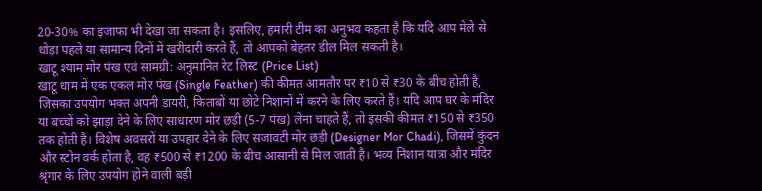20-30% का इजाफा भी देखा जा सकता है। इसलिए, हमारी टीम का अनुभव कहता है कि यदि आप मेले से थोड़ा पहले या सामान्य दिनों में खरीदारी करते हैं, तो आपको बेहतर डील मिल सकती है।
खाटू श्याम मोर पंख एवं सामग्री: अनुमानित रेट लिस्ट (Price List)
खाटू धाम में एक एकल मोर पंख (Single Feather) की कीमत आमतौर पर ₹10 से ₹30 के बीच होती है, जिसका उपयोग भक्त अपनी डायरी, किताबों या छोटे निशानों में करने के लिए करते हैं। यदि आप घर के मंदिर या बच्चों को झाड़ा देने के लिए साधारण मोर छड़ी (5-7 पंख) लेना चाहते हैं, तो इसकी कीमत ₹150 से ₹350 तक होती है। विशेष अवसरों या उपहार देने के लिए सजावटी मोर छड़ी (Designer Mor Chadi), जिसमें कुंदन और स्टोन वर्क होता है, वह ₹500 से ₹1200 के बीच आसानी से मिल जाती है। भव्य निशान यात्रा और मंदिर श्रृंगार के लिए उपयोग होने वाली बड़ी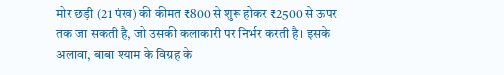मोर छड़ी (21 पंख) की कीमत ₹800 से शुरू होकर ₹2500 से ऊपर तक जा सकती है, जो उसकी कलाकारी पर निर्भर करती है। इसके अलावा, बाबा श्याम के विग्रह के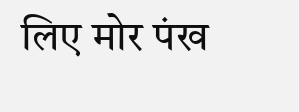लिए मोर पंख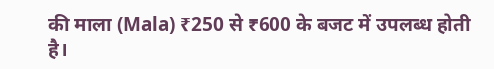की माला (Mala) ₹250 से ₹600 के बजट में उपलब्ध होती है।